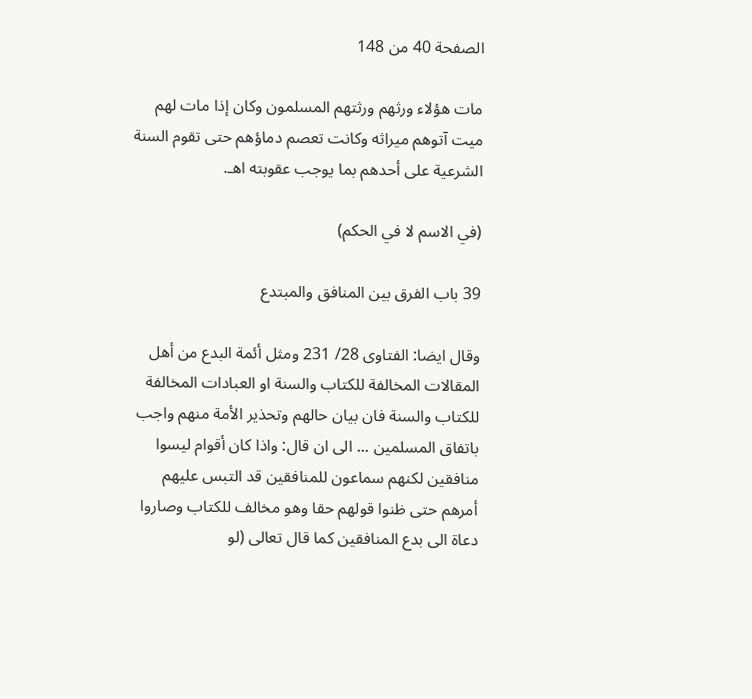الصفحة 40 من 148

مات هؤلاء ورثهم ورثتهم المسلمون وكان إذا مات لهم ميت آتوهم ميراثه وكانت تعصم دماؤهم حتى تقوم السنة الشرعية على أحدهم بما يوجب عقوبته اهـ.

(في الاسم لا في الحكم)

39 باب الفرق بين المنافق والمبتدع

وقال ايضا: الفتاوى 28/ 231 ومثل أئمة البدع من أهل المقالات المخالفة للكتاب والسنة او العبادات المخالفة للكتاب والسنة فان بيان حالهم وتحذير الأمة منهم واجب باتفاق المسلمين ... الى ان قال: واذا كان أقوام ليسوا منافقين لكنهم سماعون للمنافقين قد التبس عليهم أمرهم حتى ظنوا قولهم حقا وهو مخالف للكتاب وصاروا دعاة الى بدع المنافقين كما قال تعالى (لو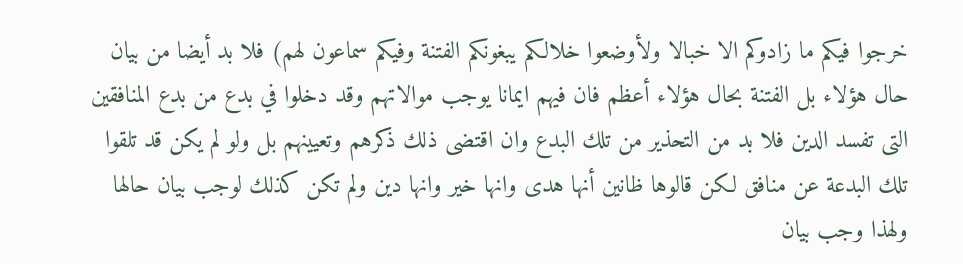خرجوا فيكم ما زادوكم الا خبالا ولأوضعوا خلالكم يبغونكم الفتنة وفيكم سماعون لهم) فلا بد أيضا من بيان حال هؤلاء بل الفتنة بحال هؤلاء أعظم فان فيهم ايمانا يوجب موالاتهم وقد دخلوا في بدع من بدع المنافقين التى تفسد الدين فلا بد من التحذير من تلك البدع وان اقتضى ذلك ذكرهم وتعيينهم بل ولو لم يكن قد تلقوا تلك البدعة عن منافق لكن قالوها ظانين أنها هدى وانها خير وانها دين ولم تكن كذلك لوجب بيان حالها ولهذا وجب بيان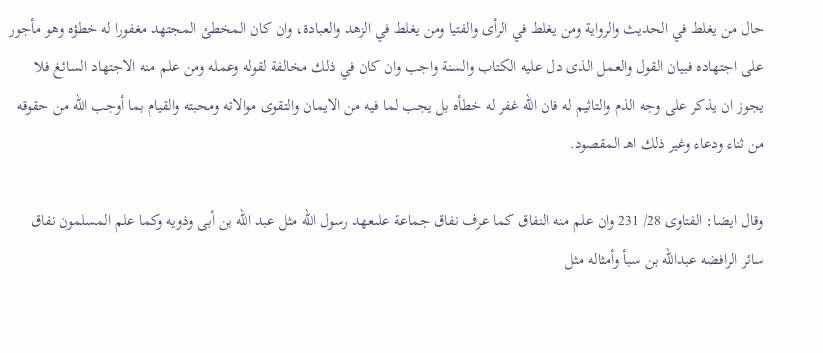حال من يغلط في الحديث والرواية ومن يغلط في الرأى والفتيا ومن يغلط في الزهد والعبادة، وان كان المخطئ المجتهد مغفورا له خطؤه وهو مأجور على اجتهاده فبيان القول والعمل الذى دل عليه الكتاب والسنة واجب وان كان في ذلك مخالفة لقوله وعمله ومن علم منه الاجتهاد السائغ فلا يجوز ان يذكر على وجه الذم والتاثيم له فان الله غفر له خطأه بل يجب لما فيه من الايمان والتقوى موالاته ومحبته والقيام بما أوجب الله من حقوقه من ثناء ودعاء وغير ذلك اهـ المقصود.

وقال ايضا: الفتاوى 28/ 231 وان علم منه النفاق كما عرف نفاق جماعة علىعهد رسول الله مثل عبد الله بن أبى وذويه وكما علم المسلمون نفاق سائر الرافضه عبدالله بن سبأ وأمثاله مثل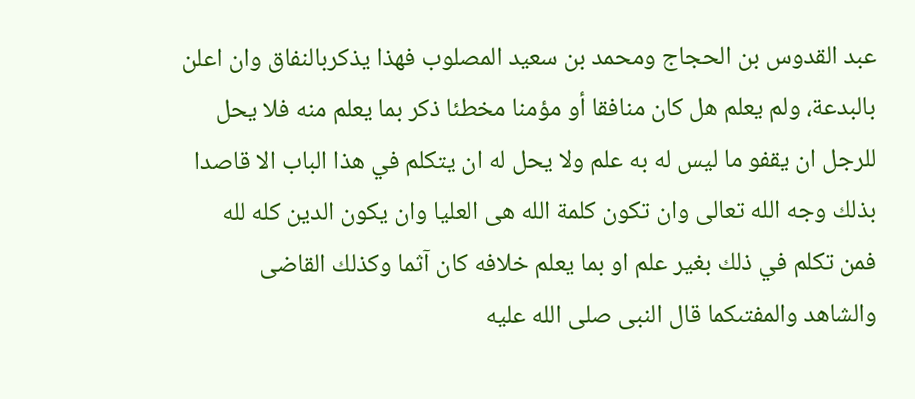عبد القدوس بن الحجاج ومحمد بن سعيد المصلوب فهذا يذكربالنفاق وان اعلن بالبدعة، ولم يعلم هل كان منافقا أو مؤمنا مخطئا ذكر بما يعلم منه فلا يحل للرجل ان يقفو ما ليس له به علم ولا يحل له ان يتكلم في هذا الباب الا قاصدا بذلك وجه الله تعالى وان تكون كلمة الله هى العليا وان يكون الدين كله لله فمن تكلم في ذلك بغير علم او بما يعلم خلافه كان آثما وكذلك القاضى والشاهد والمفتىكما قال النبى صلى الله عليه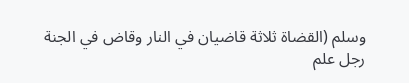وسلم (القضاة ثلاثة قاضيان في النار وقاض في الجنة رجل علم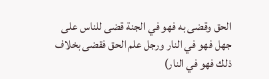الحق وقضى به فهو في الجنة قضى للناس على جهل فهو في النار ورجل علم الحق فقضى بخلاف ذلك فهو في النار)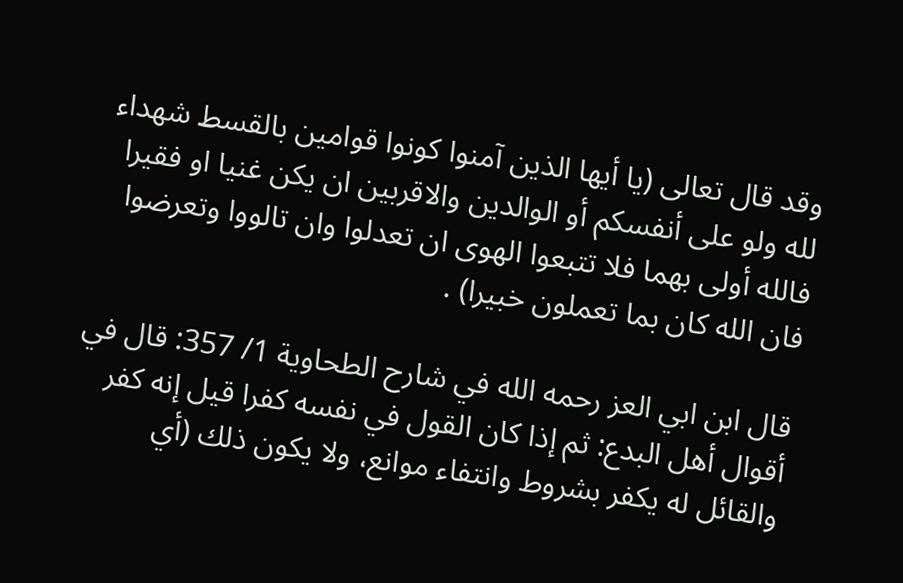وقد قال تعالى (يا أيها الذين آمنوا كونوا قوامين بالقسط شهداء لله ولو على أنفسكم أو الوالدين والاقربين ان يكن غنيا او فقيرا فالله أولى بهما فلا تتبعوا الهوى ان تعدلوا وان تالووا وتعرضوا فان الله كان بما تعملون خبيرا) .

قال ابن ابي العز رحمه الله في شارح الطحاوية 1/ 357: قال في أقوال أهل البدع: ثم إذا كان القول في نفسه كفرا قيل إنه كفر والقائل له يكفر بشروط وانتفاء موانع، ولا يكون ذلك (أي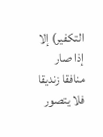التكفير) إلا إذا صار منافقا زنديقا فلا يتصور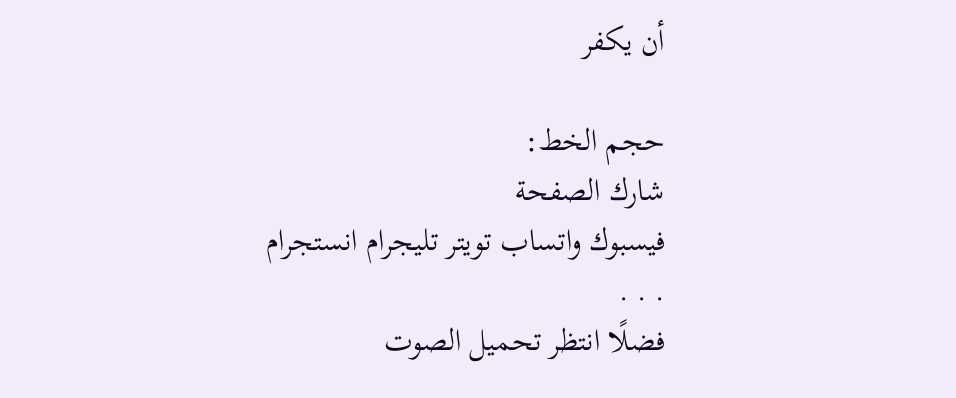أن يكفر

حجم الخط:
شارك الصفحة
فيسبوك واتساب تويتر تليجرام انستجرام
. . .
فضلًا انتظر تحميل الصوت